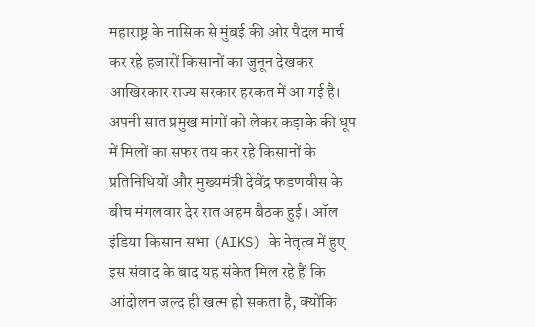महाराष्ट्र के नासिक से मुंबई की ओर पैदल मार्च कर रहे हजारों किसानों का जुनून देखकर आखिरकार राज्य सरकार हरकत में आ गई है। अपनी सात प्रमुख मांगों को लेकर कड़ाके की धूप में मिलों का सफर तय कर रहे किसानों के प्रतिनिधियों और मुख्यमंत्री देवेंद्र फडणवीस के बीच मंगलवार देर रात अहम बैठक हुई। ऑल इंडिया किसान सभा (AIKS) के नेतृत्व में हुए इस संवाद के बाद यह संकेत मिल रहे हैं कि आंदोलन जल्द ही खत्म हो सकता है, क्योंकि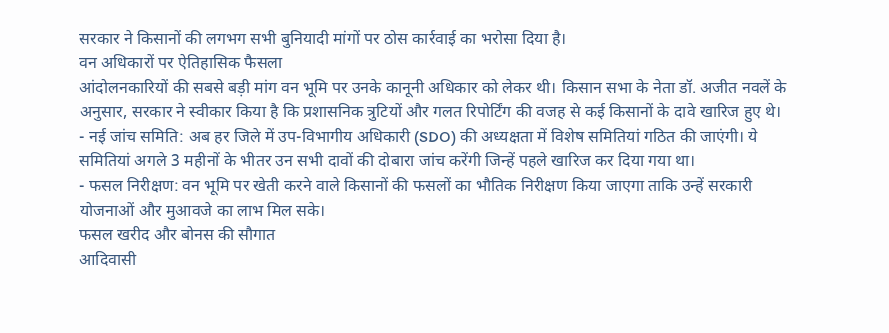सरकार ने किसानों की लगभग सभी बुनियादी मांगों पर ठोस कार्रवाई का भरोसा दिया है।
वन अधिकारों पर ऐतिहासिक फैसला
आंदोलनकारियों की सबसे बड़ी मांग वन भूमि पर उनके कानूनी अधिकार को लेकर थी। किसान सभा के नेता डॉ. अजीत नवलें के अनुसार, सरकार ने स्वीकार किया है कि प्रशासनिक त्रुटियों और गलत रिपोर्टिंग की वजह से कई किसानों के दावे खारिज हुए थे।
- नई जांच समिति: अब हर जिले में उप-विभागीय अधिकारी (SDO) की अध्यक्षता में विशेष समितियां गठित की जाएंगी। ये समितियां अगले 3 महीनों के भीतर उन सभी दावों की दोबारा जांच करेंगी जिन्हें पहले खारिज कर दिया गया था।
- फसल निरीक्षण: वन भूमि पर खेती करने वाले किसानों की फसलों का भौतिक निरीक्षण किया जाएगा ताकि उन्हें सरकारी योजनाओं और मुआवजे का लाभ मिल सके।
फसल खरीद और बोनस की सौगात
आदिवासी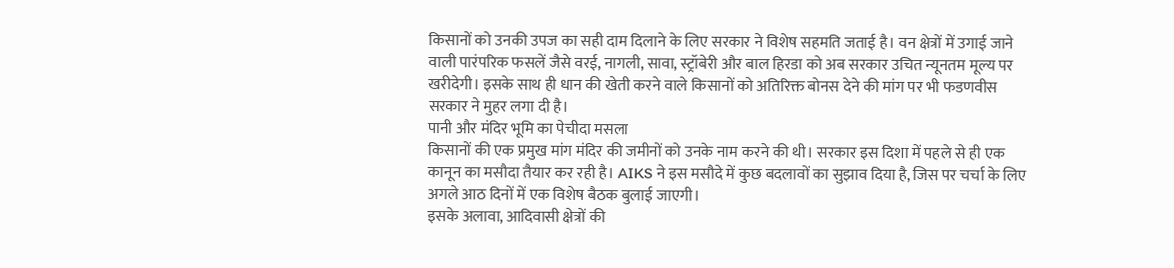किसानों को उनकी उपज का सही दाम दिलाने के लिए सरकार ने विशेष सहमति जताई है। वन क्षेत्रों में उगाई जाने वाली पारंपरिक फसलें जैसे वरई, नागली, सावा, स्ट्रॉबेरी और बाल हिरडा को अब सरकार उचित न्यूनतम मूल्य पर खरीदेगी। इसके साथ ही धान की खेती करने वाले किसानों को अतिरिक्त बोनस देने की मांग पर भी फडणवीस सरकार ने मुहर लगा दी है।
पानी और मंदिर भूमि का पेचीदा मसला
किसानों की एक प्रमुख मांग मंदिर की जमीनों को उनके नाम करने की थी। सरकार इस दिशा में पहले से ही एक कानून का मसौदा तैयार कर रही है। AIKS ने इस मसौदे में कुछ बदलावों का सुझाव दिया है, जिस पर चर्चा के लिए अगले आठ दिनों में एक विशेष बैठक बुलाई जाएगी।
इसके अलावा, आदिवासी क्षेत्रों की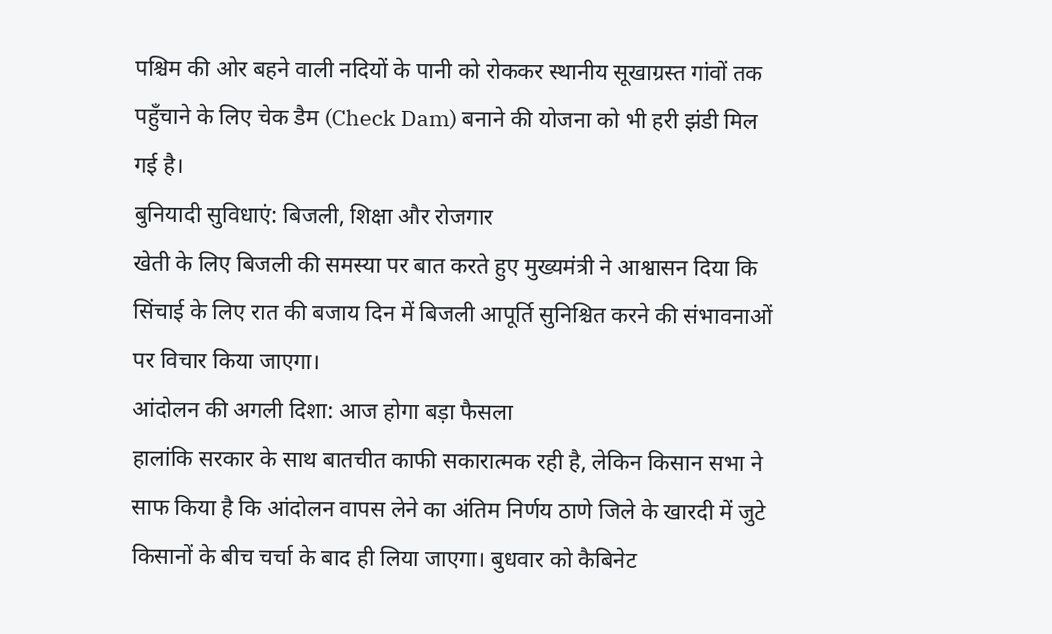पश्चिम की ओर बहने वाली नदियों के पानी को रोककर स्थानीय सूखाग्रस्त गांवों तक पहुँचाने के लिए चेक डैम (Check Dam) बनाने की योजना को भी हरी झंडी मिल गई है।
बुनियादी सुविधाएं: बिजली, शिक्षा और रोजगार
खेती के लिए बिजली की समस्या पर बात करते हुए मुख्यमंत्री ने आश्वासन दिया कि सिंचाई के लिए रात की बजाय दिन में बिजली आपूर्ति सुनिश्चित करने की संभावनाओं पर विचार किया जाएगा।
आंदोलन की अगली दिशा: आज होगा बड़ा फैसला
हालांकि सरकार के साथ बातचीत काफी सकारात्मक रही है, लेकिन किसान सभा ने साफ किया है कि आंदोलन वापस लेने का अंतिम निर्णय ठाणे जिले के खारदी में जुटे किसानों के बीच चर्चा के बाद ही लिया जाएगा। बुधवार को कैबिनेट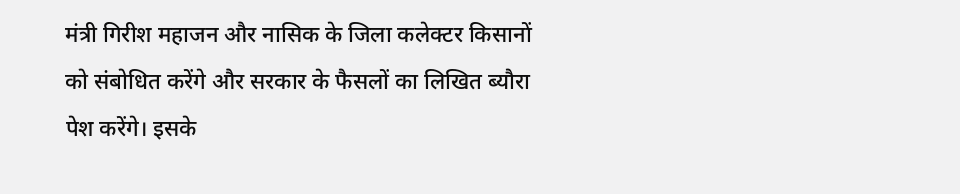मंत्री गिरीश महाजन और नासिक के जिला कलेक्टर किसानों को संबोधित करेंगे और सरकार के फैसलों का लिखित ब्यौरा पेश करेंगे। इसके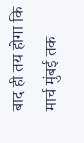बाद ही तय होगा कि मार्च मुंबई तक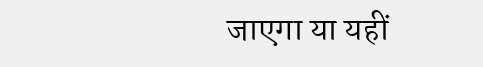जाएगा या यहीं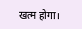खत्म होगा।